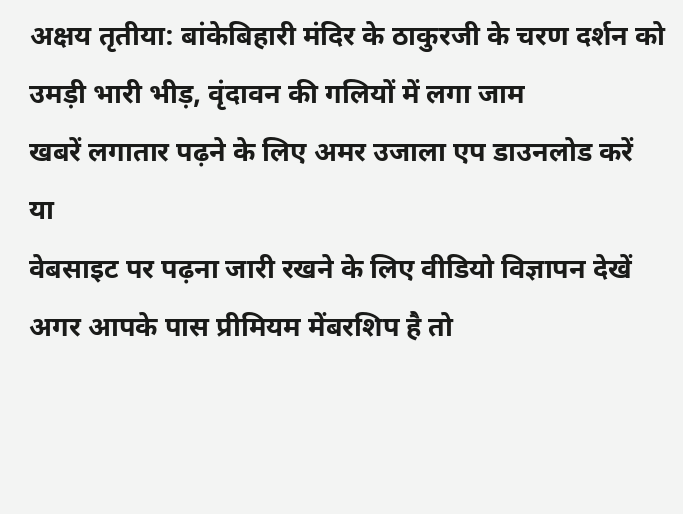अक्षय तृतीया: बांकेबिहारी मंदिर के ठाकुरजी के चरण दर्शन को उमड़ी भारी भीड़, वृंदावन की गलियों में लगा जाम
खबरें लगातार पढ़ने के लिए अमर उजाला एप डाउनलोड करें
या
वेबसाइट पर पढ़ना जारी रखने के लिए वीडियो विज्ञापन देखें
अगर आपके पास प्रीमियम मेंबरशिप है तो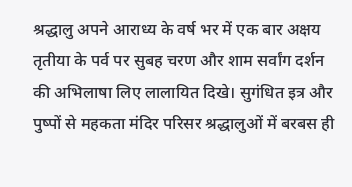श्रद्धालु अपने आराध्य के वर्ष भर में एक बार अक्षय तृतीया के पर्व पर सुबह चरण और शाम सर्वांग दर्शन की अभिलाषा लिए लालायित दिखे। सुगंधित इत्र और पुष्पों से महकता मंदिर परिसर श्रद्धालुओं में बरबस ही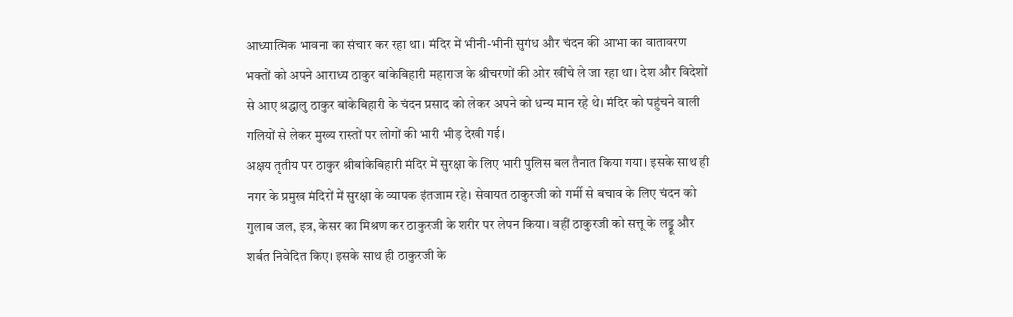आध्यात्मिक भावना का संचार कर रहा था। मंदिर में भीनी-भीनी सुगंध और चंदन की आभा का वातावरण भक्तों को अपने आराध्य ठाकुर बांकेबिहारी महाराज के श्रीचरणों की ओर खींचे ले जा रहा था। देश और विदेशों से आए श्रद्धालु ठाकुर बांकेबिहारी के चंदन प्रसाद को लेकर अपने को धन्य मान रहे थे। मंदिर को पहुंचने वाली गलियों से लेकर मुख्य रास्तों पर लोगों की भारी भीड़ देखी गई।
अक्षय तृतीय पर ठाकुर श्रीबांकेबिहारी मंदिर में सुरक्षा के लिए भारी पुलिस बल तैनात किया गया। इसके साथ ही नगर के प्रमुख मंदिरों में सुरक्षा के व्यापक इंतजाम रहे। सेवायत ठाकुरजी को गर्मी से बचाव के लिए चंदन को गुलाब जल, इत्र, केसर का मिश्रण कर ठाकुरजी के शरीर पर लेपन किया। वहीं ठाकुरजी को सत्तू के लड्डू और शर्बत निवेदित किए। इसके साथ ही ठाकुरजी के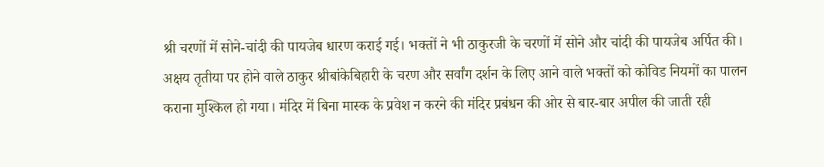श्री चरणों में सोने-चांदी की पायजेब धारण कराई गई। भक्तों ने भी ठाकुरजी के चरणों में सोने और चांदी की पायजेब अर्पित की।
अक्षय तृतीया पर होने वाले ठाकुर श्रीबांकेबिहारी के चरण और सर्वांग दर्शन के लिए आने वाले भक्तों को कोविड नियमों का पालन कराना मुश्किल हो गया। मंदिर में बिना मास्क के प्रवेश न करने की मंदिर प्रबंधन की ओर से बार-बार अपील की जाती रही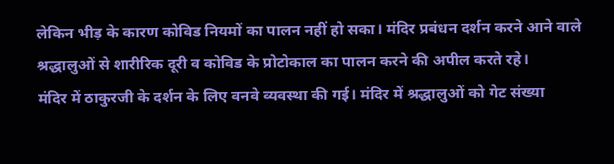लेकिन भीड़ के कारण कोविड नियमों का पालन नहीं हो सका। मंदिर प्रबंधन दर्शन करने आने वाले श्रद्धालुओं से शारीरिक दूरी व कोविड के प्रोटोकाल का पालन करने की अपील करते रहे।
मंदिर में ठाकुरजी के दर्शन के लिए वनवे व्यवस्था की गई। मंदिर में श्रद्धालुओं को गेट संख्या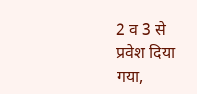2 व 3 से प्रवेश दिया गया,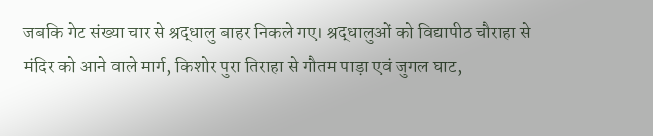जबकि गेट संख्या चार से श्रद्धालु बाहर निकले गए। श्रद्धालुओं को विद्यापीठ चौराहा से मंदिर को आने वाले मार्ग, किशोर पुरा तिराहा से गौतम पाड़ा एवं जुगल घाट,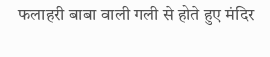फलाहरी बाबा वाली गली से होते हुए मंदिर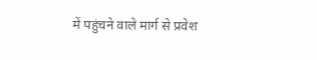में पहुंचने वाले मार्ग से प्रवेश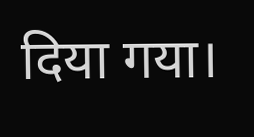दिया गया।